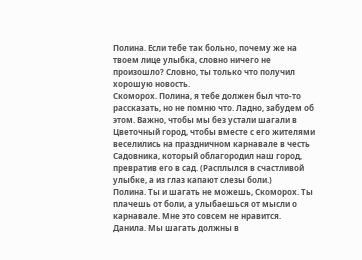Полина. Если тебе так больно, почему же на твоем лице улыбка, словно ничего не произошло? Словно, ты только что получил хорошую новость.
Скоморох. Полина, я тебе должен был что-то рассказать, но не помню что. Ладно, забудем об этом. Важно, чтобы мы без устали шагали в Цветочный город, чтобы вместе с его жителями веселились на праздничном карнавале в честь Садовника, который облагородил наш город, превратив его в сад. (Расплылся в счастливой улыбке, а из глаз капают слезы боли.)
Полина. Ты и шагать не можешь, Скоморох. Ты плачешь от боли, а улыбаешься от мысли о карнавале. Мне это совсем не нравится.
Данила. Мы шагать должны в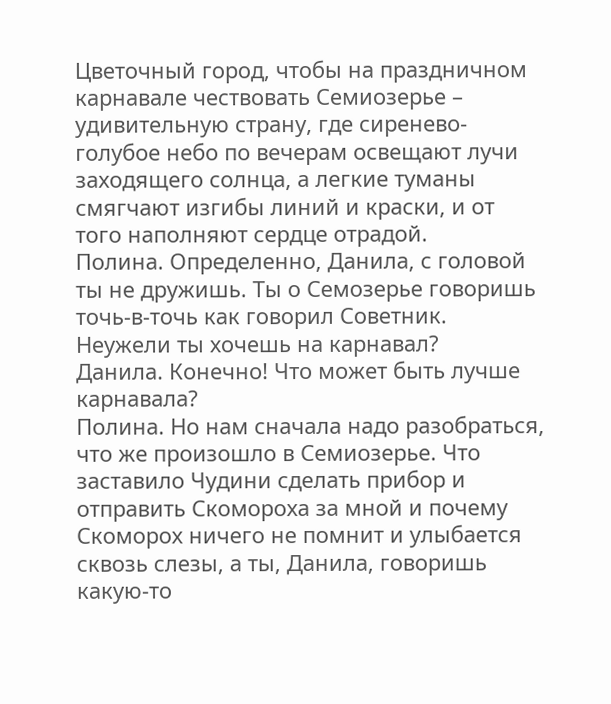Цветочный город, чтобы на праздничном карнавале чествовать Семиозерье – удивительную страну, где сиренево-голубое небо по вечерам освещают лучи заходящего солнца, а легкие туманы смягчают изгибы линий и краски, и от того наполняют сердце отрадой.
Полина. Определенно, Данила, с головой ты не дружишь. Ты о Семозерье говоришь точь-в-точь как говорил Советник. Неужели ты хочешь на карнавал?
Данила. Конечно! Что может быть лучше карнавала?
Полина. Но нам сначала надо разобраться, что же произошло в Семиозерье. Что заставило Чудини сделать прибор и отправить Скомороха за мной и почему Скоморох ничего не помнит и улыбается сквозь слезы, а ты, Данила, говоришь какую-то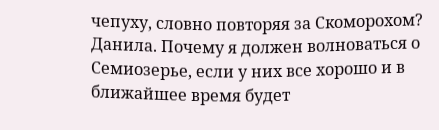чепуху, словно повторяя за Скоморохом?
Данила. Почему я должен волноваться о Семиозерье, если у них все хорошо и в ближайшее время будет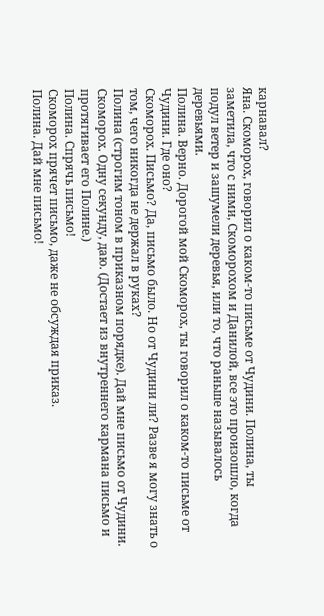карнавал?
Яна. Скоморох, говорил о каком-то письме от Чудини. Полина, ты заметила, что с ними, Скоморохом и Данилой, все это произошло, когда подул ветер и зашумели деревья, или то, что раньше называлось деревьями.
Полина. Верно. Дорогой мой Скоморох, ты говорил о каком-то письме от Чудини. Где оно?
Скоморох. Письмо? Да, письмо было. Но от Чудини ли? Разве я могу знать о том, чего никогда не держал в руках?
Полина (строгим тоном в приказном порядке). Дай мне письмо от Чудини.
Скоморох. Одну секунду, даю. (Достает из внутреннего кармана письмо и протягивает его Полине.)
Полина. Спрячь письмо!
Скоморох прячет письмо, даже не обсуждая приказ.
Полина. Дай мне письмо!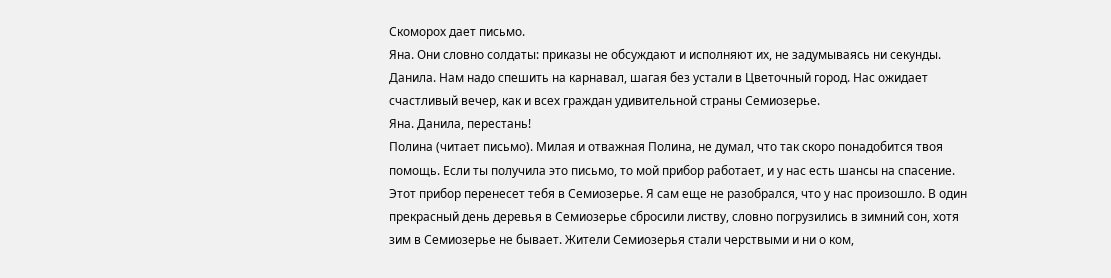Скоморох дает письмо.
Яна. Они словно солдаты: приказы не обсуждают и исполняют их, не задумываясь ни секунды.
Данила. Нам надо спешить на карнавал, шагая без устали в Цветочный город. Нас ожидает счастливый вечер, как и всех граждан удивительной страны Семиозерье.
Яна. Данила, перестань!
Полина (читает письмо). Милая и отважная Полина, не думал, что так скоро понадобится твоя помощь. Если ты получила это письмо, то мой прибор работает, и у нас есть шансы на спасение. Этот прибор перенесет тебя в Семиозерье. Я сам еще не разобрался, что у нас произошло. В один прекрасный день деревья в Семиозерье сбросили листву, словно погрузились в зимний сон, хотя зим в Семиозерье не бывает. Жители Семиозерья стали черствыми и ни о ком,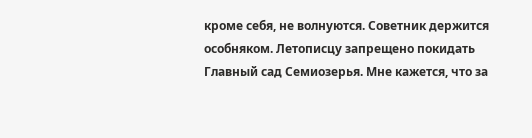кроме себя, не волнуются. Советник держится особняком. Летописцу запрещено покидать Главный сад Семиозерья. Мне кажется, что за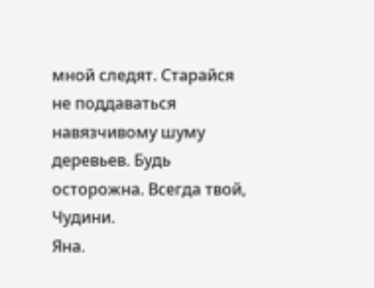мной следят. Старайся не поддаваться навязчивому шуму деревьев. Будь осторожна. Всегда твой, Чудини.
Яна.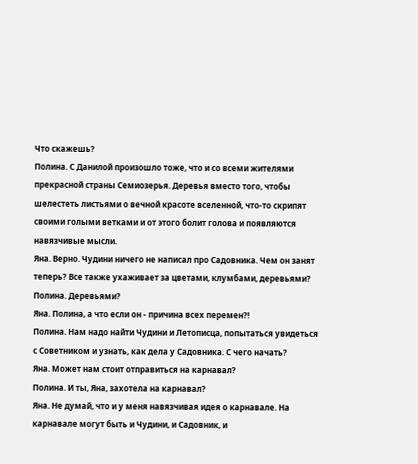Что скажешь?
Полина. С Данилой произошло тоже, что и со всеми жителями прекрасной страны Семиозерья. Деревья вместо того, чтобы шелестеть листьями о вечной красоте вселенной, что-то скрипят своими голыми ветками и от этого болит голова и появляются навязчивые мысли.
Яна. Верно. Чудини ничего не написал про Садовника. Чем он занят теперь? Все также ухаживает за цветами, клумбами, деревьями?
Полина. Деревьями?
Яна. Полина, а что если он - причина всех перемен?!
Полина. Нам надо найти Чудини и Летописца, попытаться увидеться с Советником и узнать, как дела у Садовника. С чего начать?
Яна. Может нам стоит отправиться на карнавал?
Полина. И ты, Яна, захотела на карнавал?
Яна. Не думай, что и у меня навязчивая идея о карнавале. На карнавале могут быть и Чудини, и Садовник, и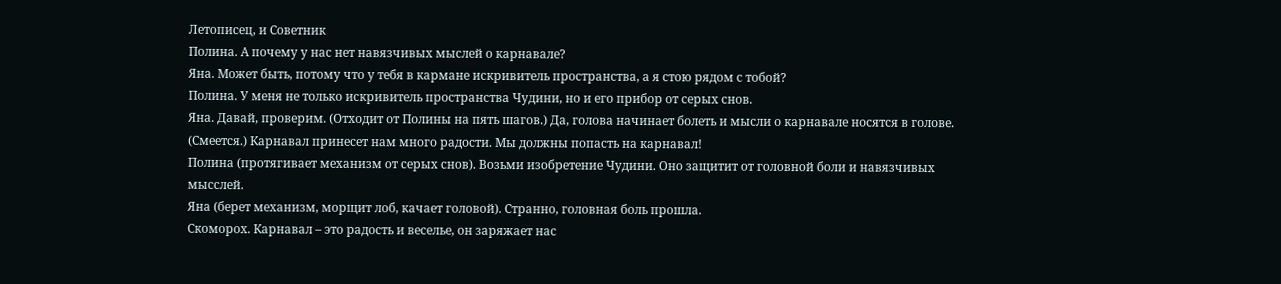Летописец, и Советник
Полина. А почему у нас нет навязчивых мыслей о карнавале?
Яна. Может быть, потому что у тебя в кармане искривитель пространства, а я стою рядом с тобой?
Полина. У меня не только искривитель пространства Чудини, но и его прибор от серых снов.
Яна. Давай, проверим. (Отходит от Полины на пять шагов.) Да, голова начинает болеть и мысли о карнавале носятся в голове. (Смеется.) Карнавал принесет нам много радости. Мы должны попасть на карнавал!
Полина (протягивает механизм от серых снов). Возьми изобретение Чудини. Оно защитит от головной боли и навязчивых мысслей.
Яна (берет механизм, морщит лоб, качает головой). Странно, головная боль прошла.
Скоморох. Карнавал – это радость и веселье, он заряжает нас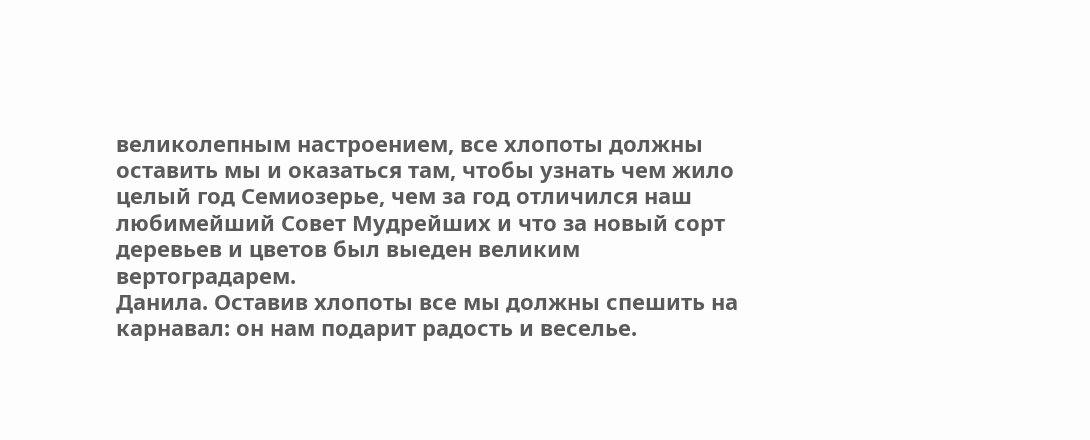великолепным настроением, все хлопоты должны оставить мы и оказаться там, чтобы узнать чем жило целый год Семиозерье, чем за год отличился наш любимейший Совет Мудрейших и что за новый сорт деревьев и цветов был выеден великим вертоградарем.
Данила. Оставив хлопоты все мы должны спешить на карнавал: он нам подарит радость и веселье.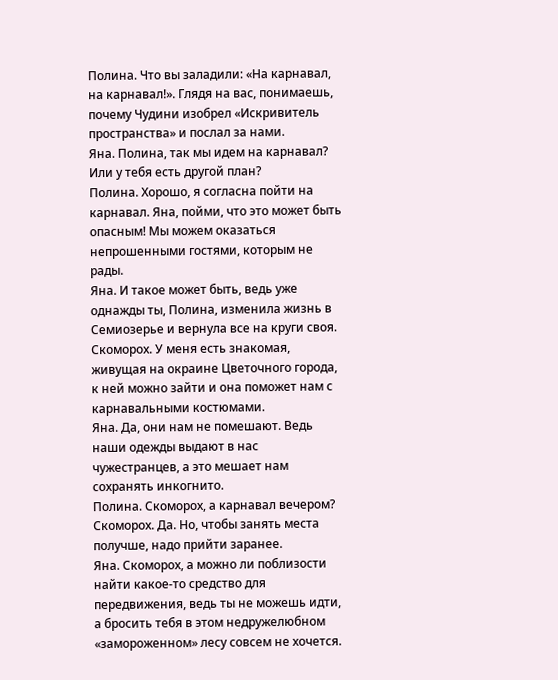Полина. Что вы заладили: «На карнавал, на карнавал!». Глядя на вас, понимаешь, почему Чудини изобрел «Искривитель пространства» и послал за нами.
Яна. Полина, так мы идем на карнавал? Или у тебя есть другой план?
Полина. Хорошо, я согласна пойти на карнавал. Яна, пойми, что это может быть опасным! Мы можем оказаться непрошенными гостями, которым не рады.
Яна. И такое может быть, ведь уже однажды ты, Полина, изменила жизнь в Семиозерье и вернула все на круги своя.
Скоморох. У меня есть знакомая, живущая на окраине Цветочного города, к ней можно зайти и она поможет нам с карнавальными костюмами.
Яна. Да, они нам не помешают. Ведь наши одежды выдают в нас чужестранцев, а это мешает нам сохранять инкогнито.
Полина. Скоморох, а карнавал вечером?
Скоморох. Да. Но, чтобы занять места получше, надо прийти заранее.
Яна. Скоморох, а можно ли поблизости найти какое-то средство для передвижения, ведь ты не можешь идти, а бросить тебя в этом недружелюбном «замороженном» лесу совсем не хочется.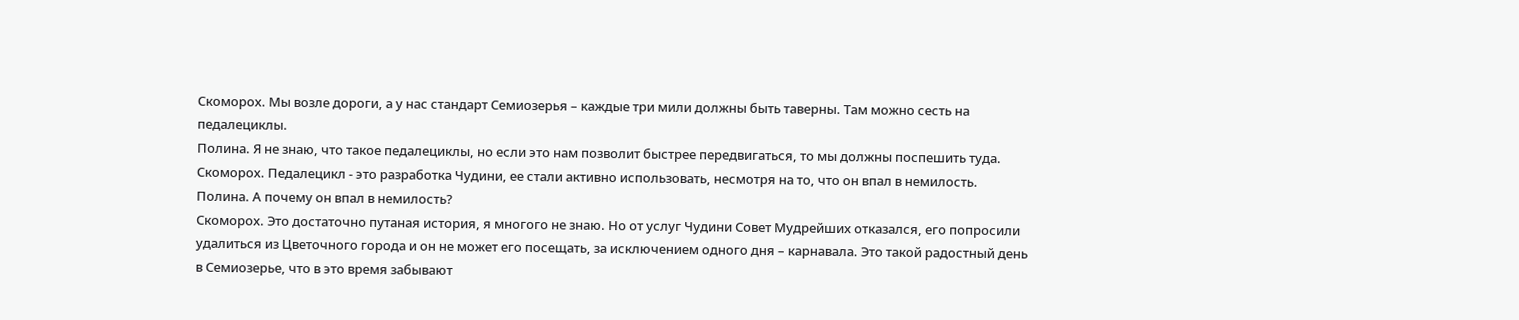Скоморох. Мы возле дороги, а у нас стандарт Семиозерья – каждые три мили должны быть таверны. Там можно сесть на педалециклы.
Полина. Я не знаю, что такое педалециклы, но если это нам позволит быстрее передвигаться, то мы должны поспешить туда.
Скоморох. Педалецикл - это разработка Чудини, ее стали активно использовать, несмотря на то, что он впал в немилость.
Полина. А почему он впал в немилость?
Скоморох. Это достаточно путаная история, я многого не знаю. Но от услуг Чудини Совет Мудрейших отказался, его попросили удалиться из Цветочного города и он не может его посещать, за исключением одного дня – карнавала. Это такой радостный день в Семиозерье, что в это время забывают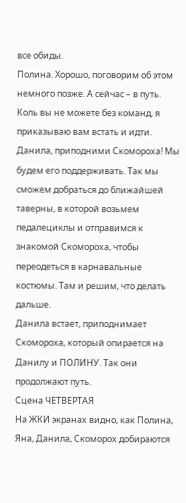все обиды.
Полина. Хорошо, поговорим об этом немного позже. А сейчас – в путь. Коль вы не можете без команд, я приказываю вам встать и идти. Данила, приподними Скомороха! Мы будем его поддерживать. Так мы сможем добраться до ближайшей таверны, в которой возьмем педалециклы и отправимся к знакомой Скомороха, чтобы переодеться в карнавальные костюмы. Там и решим, что делать дальше.
Данила встает, приподнимает Скомороха, который опирается на Данилу и ПОЛИНУ. Так они продолжают путь.
Сцена ЧЕТВЕРТАЯ
На ЖКИ экранах видно, как Полина, Яна, Данила, Скоморох добираются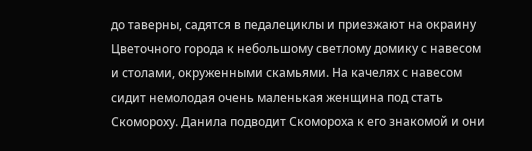до таверны, садятся в педалециклы и приезжают на окраину Цветочного города к небольшому светлому домику с навесом и столами, окруженными скамьями. На качелях с навесом сидит немолодая очень маленькая женщина под стать Скомороху. Данила подводит Скомороха к его знакомой и они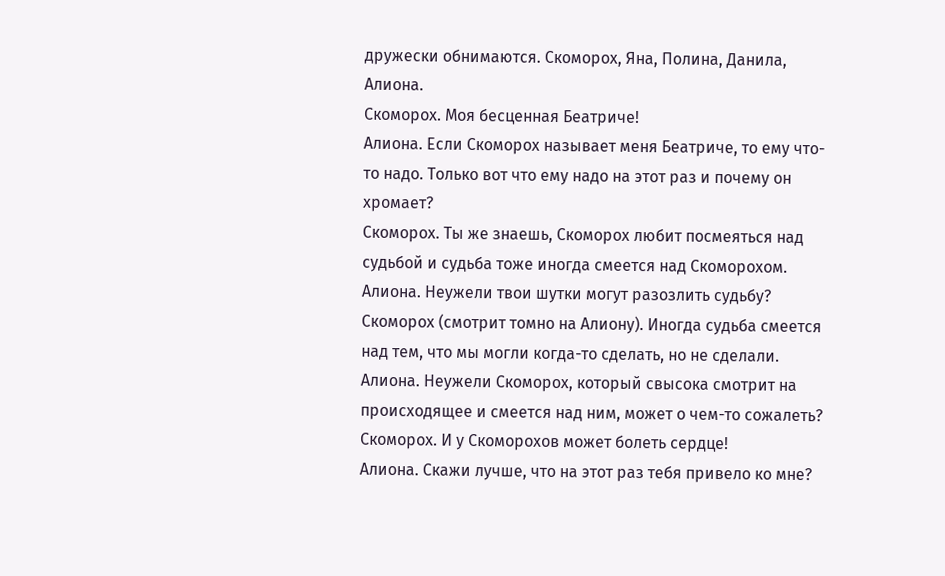дружески обнимаются. Скоморох, Яна, Полина, Данила, Алиона.
Скоморох. Моя бесценная Беатриче!
Алиона. Если Скоморох называет меня Беатриче, то ему что-то надо. Только вот что ему надо на этот раз и почему он хромает?
Скоморох. Ты же знаешь, Скоморох любит посмеяться над судьбой и судьба тоже иногда смеется над Скоморохом.
Алиона. Неужели твои шутки могут разозлить судьбу?
Скоморох (смотрит томно на Алиону). Иногда судьба смеется над тем, что мы могли когда-то сделать, но не сделали.
Алиона. Неужели Скоморох, который свысока смотрит на происходящее и смеется над ним, может о чем-то сожалеть?
Скоморох. И у Скоморохов может болеть сердце!
Алиона. Скажи лучше, что на этот раз тебя привело ко мне?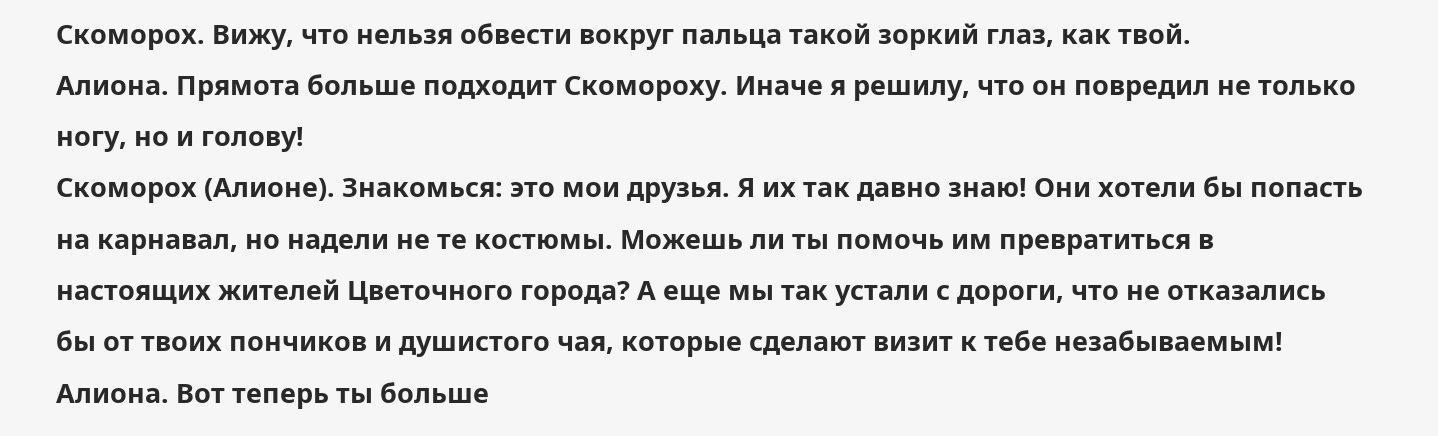Скоморох. Вижу, что нельзя обвести вокруг пальца такой зоркий глаз, как твой.
Алиона. Прямота больше подходит Скомороху. Иначе я решилу, что он повредил не только ногу, но и голову!
Скоморох (Алионе). Знакомься: это мои друзья. Я их так давно знаю! Они хотели бы попасть на карнавал, но надели не те костюмы. Можешь ли ты помочь им превратиться в настоящих жителей Цветочного города? А еще мы так устали с дороги, что не отказались бы от твоих пончиков и душистого чая, которые сделают визит к тебе незабываемым!
Алиона. Вот теперь ты больше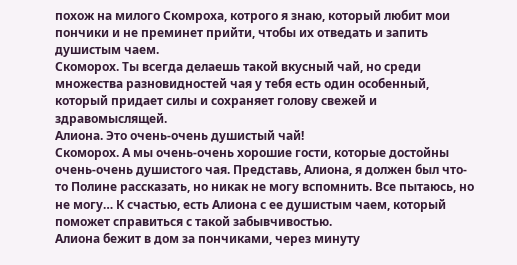похож на милого Скомроха, котрого я знаю, который любит мои пончики и не преминет прийти, чтобы их отведать и запить душистым чаем.
Скоморох. Ты всегда делаешь такой вкусный чай, но среди множества разновидностей чая у тебя есть один особенный, который придает силы и сохраняет голову свежей и здравомыслящей.
Алиона. Это очень-очень душистый чай!
Скоморох. А мы очень-очень хорошие гости, которые достойны очень-очень душистого чая. Представь, Алиона, я должен был что-то Полине рассказать, но никак не могу вспомнить. Все пытаюсь, но не могу… К счастью, есть Алиона с ее душистым чаем, который поможет справиться с такой забывчивостью.
Алиона бежит в дом за пончиками, через минуту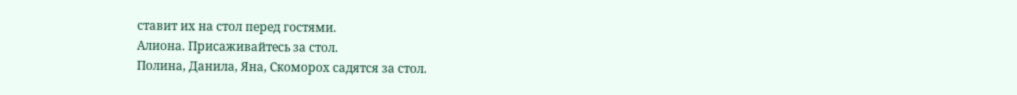ставит их на стол перед гостями.
Алиона. Присаживайтесь за стол.
Полина, Данила, Яна, Скоморох садятся за стол.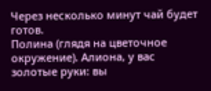Через несколько минут чай будет готов.
Полина (глядя на цветочное окружение). Алиона, у вас золотые руки: вы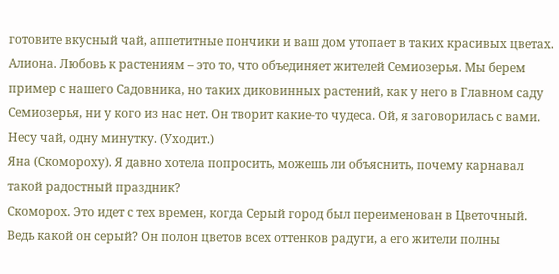готовите вкусный чай, аппетитные пончики и ваш дом утопает в таких красивых цветах.
Алиона. Любовь к растениям – это то, что объединяет жителей Семиозерья. Мы берем пример с нашего Садовника, но таких диковинных растений, как у него в Главном саду Семиозерья, ни у кого из нас нет. Он творит какие-то чудеса. Ой, я заговорилась с вами. Несу чай, одну минутку. (Уходит.)
Яна (Скомороху). Я давно хотела попросить, можешь ли объяснить, почему карнавал такой радостный праздник?
Скоморох. Это идет с тех времен, когда Серый город был переименован в Цветочный. Ведь какой он серый? Он полон цветов всех оттенков радуги, а его жители полны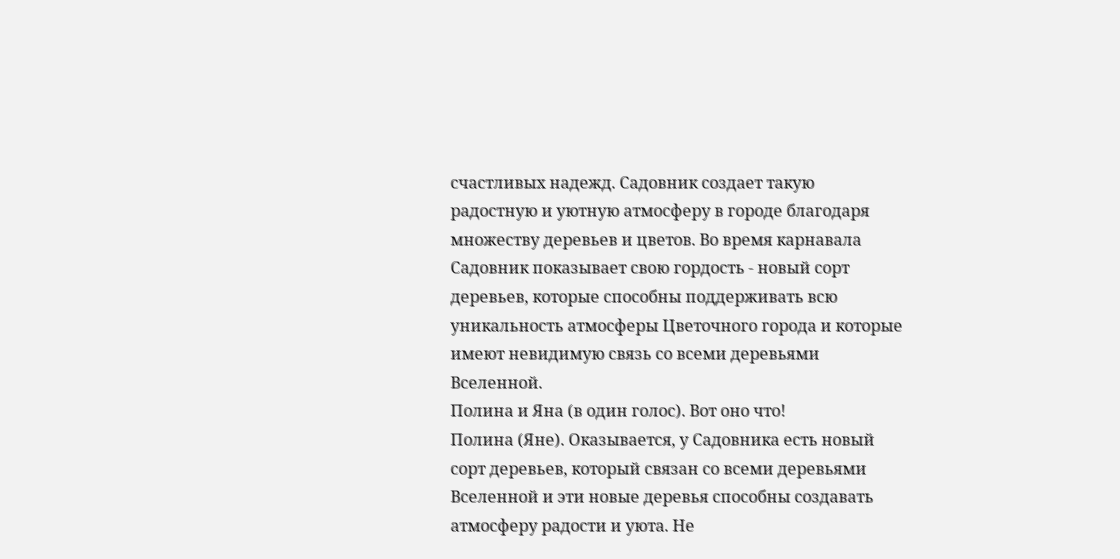счастливых надежд. Садовник создает такую радостную и уютную атмосферу в городе благодаря множеству деревьев и цветов. Во время карнавала Садовник показывает свою гордость - новый сорт деревьев, которые способны поддерживать всю уникальность атмосферы Цветочного города и которые имеют невидимую связь со всеми деревьями Вселенной.
Полина и Яна (в один голос). Вот оно что!
Полина (Яне). Оказывается, у Садовника есть новый сорт деревьев, который связан со всеми деревьями Вселенной и эти новые деревья способны создавать атмосферу радости и уюта. Не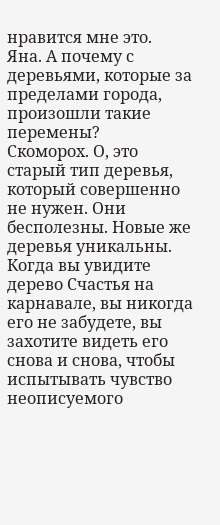нравится мне это.
Яна. А почему с деревьями, которые за пределами города, произошли такие перемены?
Скоморох. О, это старый тип деревья, который совершенно не нужен. Они бесполезны. Новые же деревья уникальны. Когда вы увидите дерево Счастья на карнавале, вы никогда его не забудете, вы захотите видеть его снова и снова, чтобы испытывать чувство неописуемого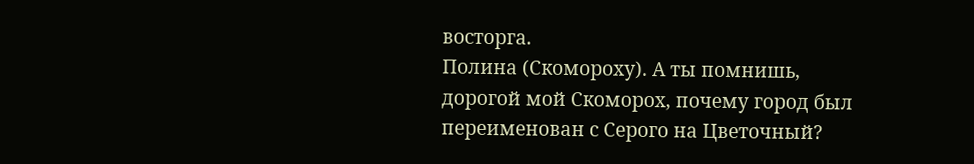восторга.
Полина (Скомороху). А ты помнишь, дорогой мой Скоморох, почему город был переименован с Серого на Цветочный?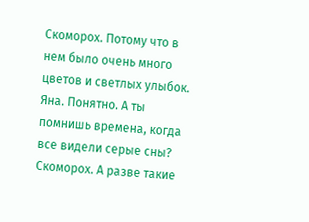Скоморох. Потому что в нем было очень много цветов и светлых улыбок.
Яна. Понятно. А ты помнишь времена, когда все видели серые сны?
Скоморох. А разве такие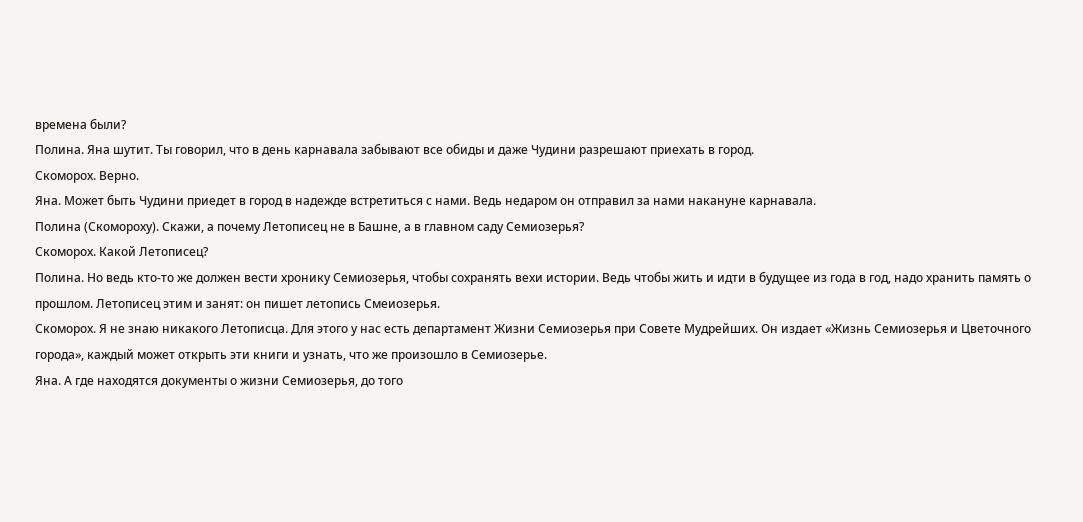времена были?
Полина. Яна шутит. Ты говорил, что в день карнавала забывают все обиды и даже Чудини разрешают приехать в город.
Скоморох. Верно.
Яна. Может быть Чудини приедет в город в надежде встретиться с нами. Ведь недаром он отправил за нами накануне карнавала.
Полина (Скомороху). Скажи, а почему Летописец не в Башне, а в главном саду Семиозерья?
Скоморох. Какой Летописец?
Полина. Но ведь кто-то же должен вести хронику Семиозерья, чтобы сохранять вехи истории. Ведь чтобы жить и идти в будущее из года в год, надо хранить память о прошлом. Летописец этим и занят: он пишет летопись Смеиозерья.
Скоморох. Я не знаю никакого Летописца. Для этого у нас есть департамент Жизни Семиозерья при Совете Мудрейших. Он издает «Жизнь Семиозерья и Цветочного города», каждый может открыть эти книги и узнать, что же произошло в Семиозерье.
Яна. А где находятся документы о жизни Семиозерья, до того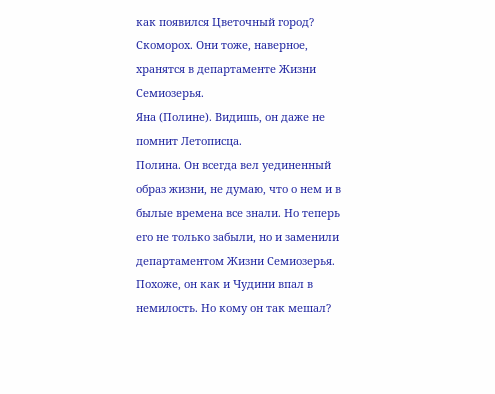как появился Цветочный город?
Скоморох. Они тоже, наверное, хранятся в департаменте Жизни Семиозерья.
Яна (Полине). Видишь, он даже не помнит Летописца.
Полина. Он всегда вел уединенный образ жизни, не думаю, что о нем и в былые времена все знали. Но теперь его не только забыли, но и заменили департаментом Жизни Семиозерья. Похоже, он как и Чудини впал в немилость. Но кому он так мешал?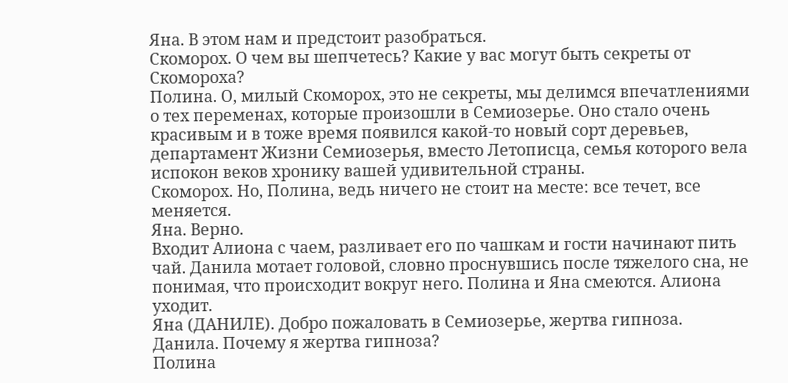Яна. В этом нам и предстоит разобраться.
Скоморох. О чем вы шепчетесь? Какие у вас могут быть секреты от Скомороха?
Полина. О, милый Скоморох, это не секреты, мы делимся впечатлениями о тех переменах, которые произошли в Семиозерье. Оно стало очень красивым и в тоже время появился какой-то новый сорт деревьев, департамент Жизни Семиозерья, вместо Летописца, семья которого вела испокон веков хронику вашей удивительной страны.
Скоморох. Но, Полина, ведь ничего не стоит на месте: все течет, все меняется.
Яна. Верно.
Входит Алиона с чаем, разливает его по чашкам и гости начинают пить чай. Данила мотает головой, словно проснувшись после тяжелого сна, не понимая, что происходит вокруг него. Полина и Яна смеются. Алиона уходит.
Яна (ДАНИЛЕ). Добро пожаловать в Семиозерье, жертва гипноза.
Данила. Почему я жертва гипноза?
Полина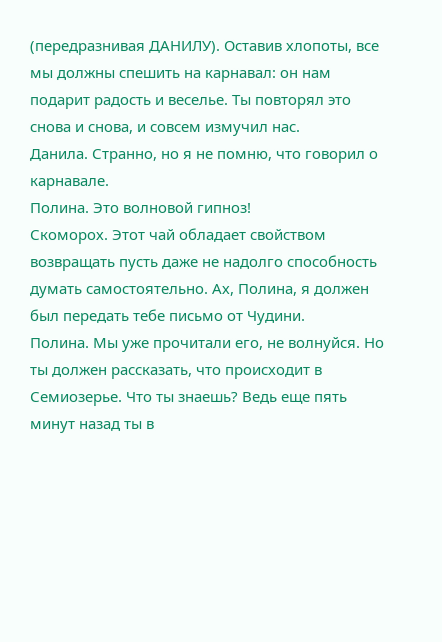(передразнивая ДАНИЛУ). Оставив хлопоты, все мы должны спешить на карнавал: он нам подарит радость и веселье. Ты повторял это снова и снова, и совсем измучил нас.
Данила. Странно, но я не помню, что говорил о карнавале.
Полина. Это волновой гипноз!
Скоморох. Этот чай обладает свойством возвращать пусть даже не надолго способность думать самостоятельно. Ах, Полина, я должен был передать тебе письмо от Чудини.
Полина. Мы уже прочитали его, не волнуйся. Но ты должен рассказать, что происходит в Семиозерье. Что ты знаешь? Ведь еще пять минут назад ты в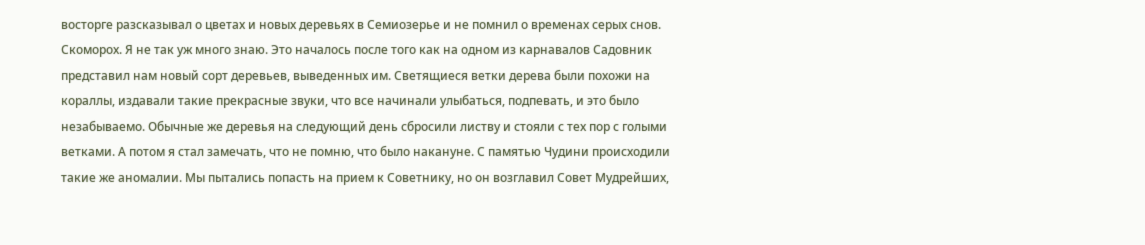восторге разсказывал о цветах и новых деревьях в Семиозерье и не помнил о временах серых снов.
Скоморох. Я не так уж много знаю. Это началось после того как на одном из карнавалов Садовник представил нам новый сорт деревьев, выведенных им. Светящиеся ветки дерева были похожи на кораллы, издавали такие прекрасные звуки, что все начинали улыбаться, подпевать, и это было незабываемо. Обычные же деревья на следующий день сбросили листву и стояли с тех пор с голыми ветками. А потом я стал замечать, что не помню, что было накануне. С памятью Чудини происходили такие же аномалии. Мы пытались попасть на прием к Советнику, но он возглавил Совет Мудрейших,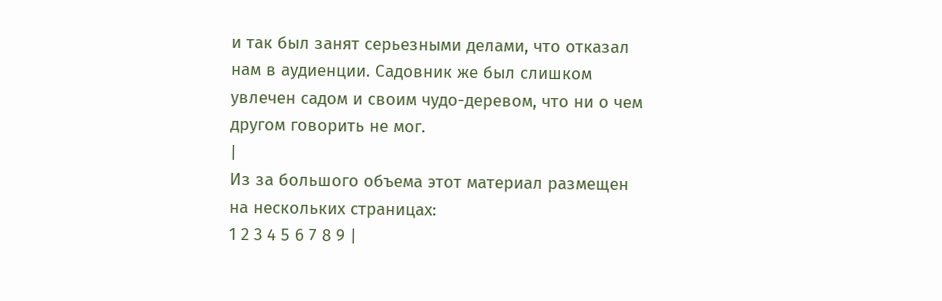и так был занят серьезными делами, что отказал нам в аудиенции. Садовник же был слишком увлечен садом и своим чудо-деревом, что ни о чем другом говорить не мог.
|
Из за большого объема этот материал размещен на нескольких страницах:
1 2 3 4 5 6 7 8 9 |